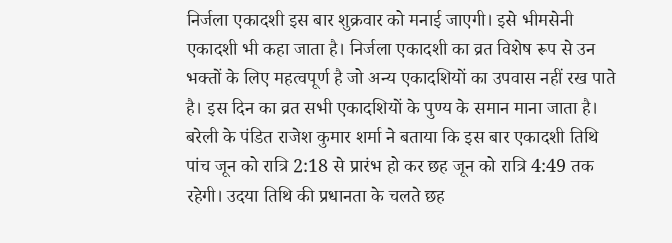निर्जला एकादशी इस बार शुक्रवार को मनाई जाएगी। इसे भीमसेनी एकादशी भी कहा जाता है। निर्जला एकादशी का व्रत विशेष रूप से उन भक्तों के लिए महत्वपूर्ण है जो अन्य एकादशियों का उपवास नहीं रख पाते है। इस दिन का व्रत सभी एकादशियों के पुण्य के समान माना जाता है।
बरेली के पंडित राजेश कुमार शर्मा ने बताया कि इस बार एकादशी तिथि पांच जून को रात्रि 2:18 से प्रारंभ हो कर छह जून को रात्रि 4:49 तक रहेगी। उदया तिथि की प्रधानता के चलते छह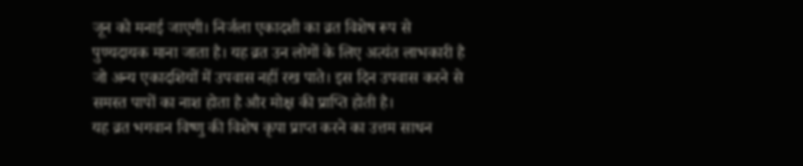जून को मनाई जाएगी। निर्जला एकादशी का व्रत विशेष रूप से पुण्यदायक माना जाता है। यह व्रत उन लोगों के लिए अत्यंत लाभकारी है जो अन्य एकादशियों में उपवास नहीं रख पाते। इस दिन उपवास करने से समस्त पापों का नाश होता है और मोक्ष की प्राप्ति होती है।
यह व्रत भगवान विष्णु की विशेष कृपा प्राप्त करने का उत्तम साधन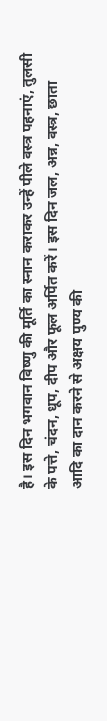है। इस दिन भगवान विष्णु की मूर्ति का स्नान कराकर उन्हें पीले वस्त्र पहनाएं, तुलसी के पत्ते, चंदन, धूप, दीप और फूल अर्पित करें। इस दिन जल, अन्न, वस्त्र, छाता आदि का दान करने से अक्षय पुण्य की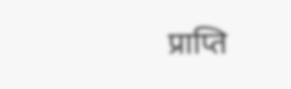प्राप्ति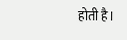होती है।